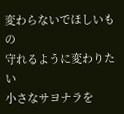変わらないでほしいもの
守れるように変わりたい
小さなサヨナラを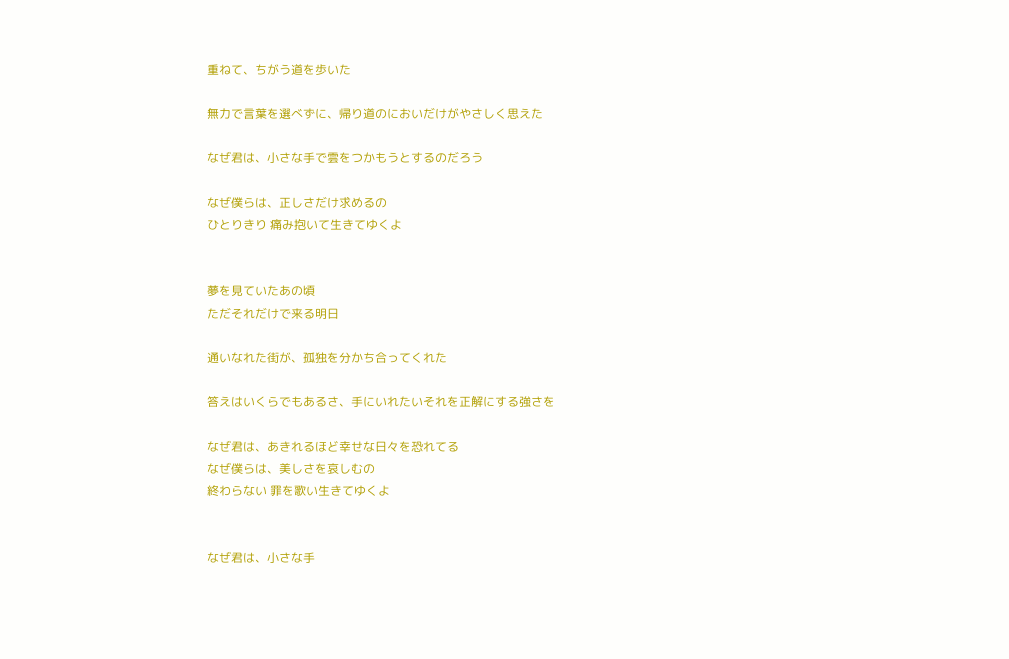重ねて、ちがう道を歩いた

無力で言葉を選べずに、帰り道のにおいだけがやさしく思えた

なぜ君は、小さな手で雲をつかもうとするのだろう

なぜ僕らは、正しさだけ求めるの
ひとりきり 痛み抱いて生きてゆくよ


夢を見ていたあの頃
ただそれだけで来る明日

通いなれた街が、孤独を分かち合ってくれた

答えはいくらでもあるさ、手にいれたいそれを正解にする強さを

なぜ君は、あきれるほど幸せな日々を恐れてる
なぜ僕らは、美しさを哀しむの
終わらない 罪を歌い生きてゆくよ


なぜ君は、小さな手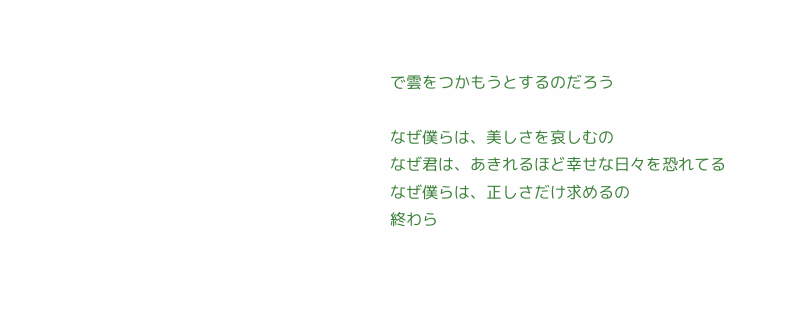で雲をつかもうとするのだろう

なぜ僕らは、美しさを哀しむの
なぜ君は、あきれるほど幸せな日々を恐れてる
なぜ僕らは、正しさだけ求めるの
終わら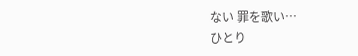ない 罪を歌い…
ひとり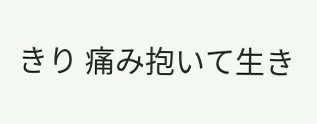きり 痛み抱いて生き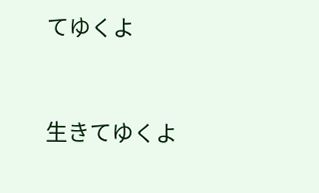てゆくよ


生きてゆくよ